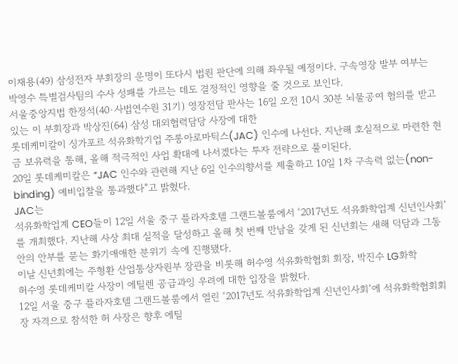이재용(49) 삼성전자 부회장의 운명이 또다시 법원 판단에 의해 좌우될 예정이다. 구속영장 발부 여부는 박영수 특별검사팀의 수사 성패를 가르는 데도 결정적인 영향을 줄 것으로 보인다.
서울중앙지법 한정석(40·사법연수원 31기) 영장전담 판사는 16일 오전 10시 30분 뇌물공여 혐의를 받고 있는 이 부회장과 박상진(64) 삼성 대외협력담당 사장에 대한
롯데케미칼이 싱가포르 석유화학기업 주롱아로마틱스(JAC) 인수에 나선다. 지난해 호실적으로 마련한 현금 보유력을 통해, 올해 적극적인 사업 확대에 나서겠다는 투자 전략으로 풀이된다.
20일 롯데케미칼은 “JAC 인수와 관련해 지난 6일 인수의향서를 제출하고 10일 1차 구속력 없는(non-binding) 예비입찰을 통과했다”고 밝혔다.
JAC는
석유화학업계 CEO들이 12일 서울 중구 플라자호텔 그랜드볼룸에서 ‘2017년도 석유화학업계 신년인사회’를 개최했다. 지난해 사상 최대 실적을 달성하고 올해 첫 번째 만남을 갖게 된 신년회는 새해 덕담과 그동안의 안부를 묻는 화기애애한 분위기 속에 진행됐다.
이날 신년회에는 주형환 산업통상자원부 장관을 비롯해 허수영 석유화학협회 회장, 박진수 LG화학
허수영 롯데케미칼 사장이 에틸렌 공급과잉 우려에 대한 입장을 밝혔다.
12일 서울 중구 플라자호텔 그랜드볼룸에서 열린 ‘2017년도 석유화학업계 신년인사회’에 석유화학협회회장 자격으로 참석한 허 사장은 향후 에틸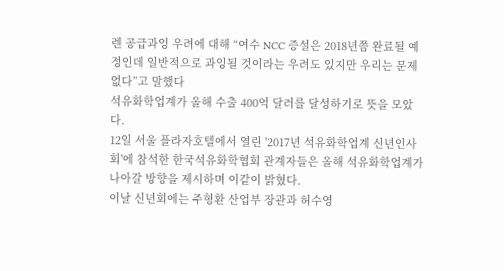렌 공급과잉 우려에 대해 “여수 NCC 증설은 2018년쯤 완료될 예정인데 일반적으로 과잉될 것이라는 우려도 있지만 우리는 문제 없다”고 말했다
석유화학업계가 올해 수출 400억 달러를 달성하기로 뜻을 모았다.
12일 서울 플라자호텔에서 열린 '2017년 석유화학업계 신년인사회'에 참석한 한국석유화학협회 관계자들은 올해 석유화학업계가 나아갈 방향을 제시하며 이같이 밝혔다.
이날 신년회에는 주형환 산업부 장관과 허수영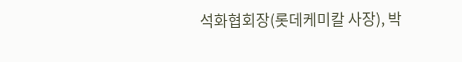석화협회장(롯데케미칼 사장), 박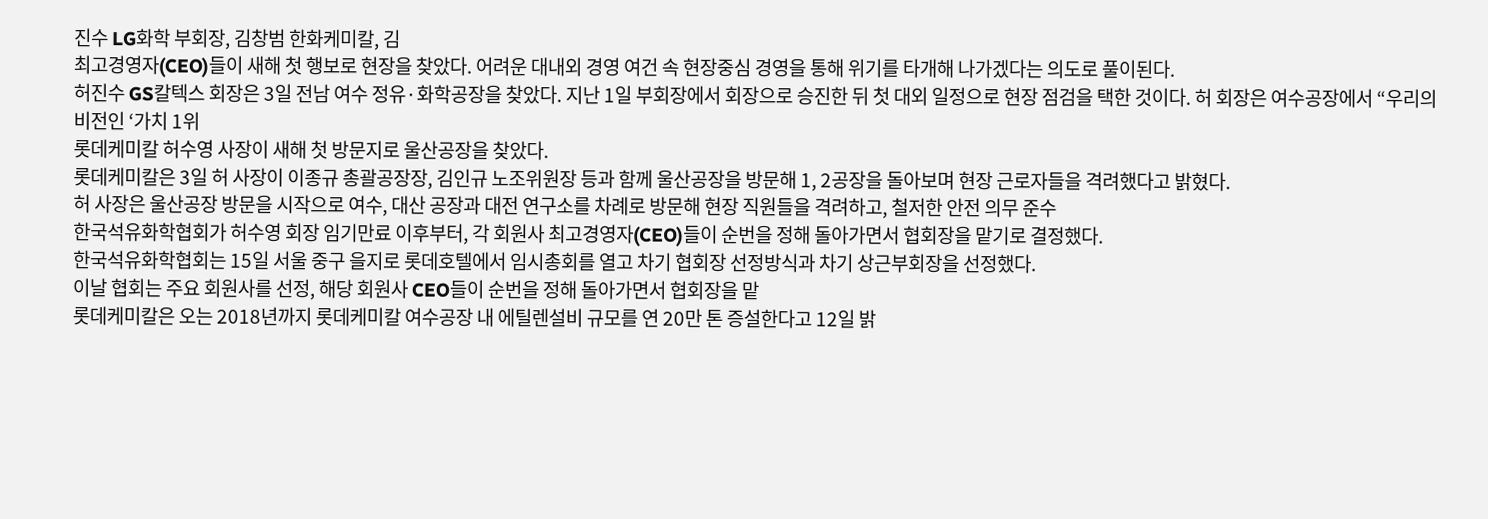진수 LG화학 부회장, 김창범 한화케미칼, 김
최고경영자(CEO)들이 새해 첫 행보로 현장을 찾았다. 어려운 대내외 경영 여건 속 현장중심 경영을 통해 위기를 타개해 나가겠다는 의도로 풀이된다.
허진수 GS칼텍스 회장은 3일 전남 여수 정유·화학공장을 찾았다. 지난 1일 부회장에서 회장으로 승진한 뒤 첫 대외 일정으로 현장 점검을 택한 것이다. 허 회장은 여수공장에서 “우리의 비전인 ‘가치 1위
롯데케미칼 허수영 사장이 새해 첫 방문지로 울산공장을 찾았다.
롯데케미칼은 3일 허 사장이 이종규 총괄공장장, 김인규 노조위원장 등과 함께 울산공장을 방문해 1, 2공장을 돌아보며 현장 근로자들을 격려했다고 밝혔다.
허 사장은 울산공장 방문을 시작으로 여수, 대산 공장과 대전 연구소를 차례로 방문해 현장 직원들을 격려하고, 철저한 안전 의무 준수
한국석유화학협회가 허수영 회장 임기만료 이후부터, 각 회원사 최고경영자(CEO)들이 순번을 정해 돌아가면서 협회장을 맡기로 결정했다.
한국석유화학협회는 15일 서울 중구 을지로 롯데호텔에서 임시총회를 열고 차기 협회장 선정방식과 차기 상근부회장을 선정했다.
이날 협회는 주요 회원사를 선정, 해당 회원사 CEO들이 순번을 정해 돌아가면서 협회장을 맡
롯데케미칼은 오는 2018년까지 롯데케미칼 여수공장 내 에틸렌설비 규모를 연 20만 톤 증설한다고 12일 밝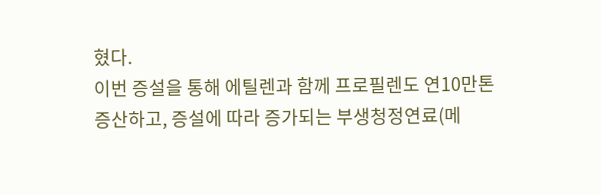혔다.
이번 증설을 통해 에틸렌과 함께 프로필렌도 연10만톤 증산하고, 증설에 따라 증가되는 부생청정연료(메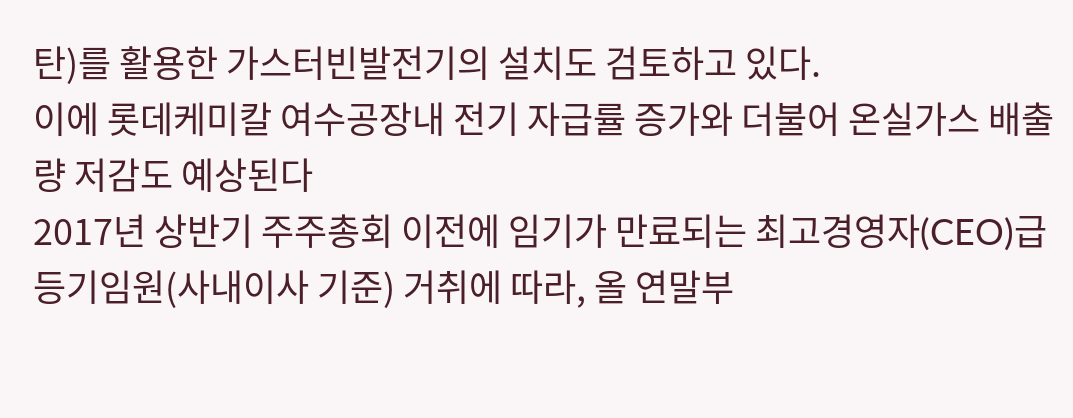탄)를 활용한 가스터빈발전기의 설치도 검토하고 있다.
이에 롯데케미칼 여수공장내 전기 자급률 증가와 더불어 온실가스 배출량 저감도 예상된다
2017년 상반기 주주총회 이전에 임기가 만료되는 최고경영자(CEO)급 등기임원(사내이사 기준) 거취에 따라, 올 연말부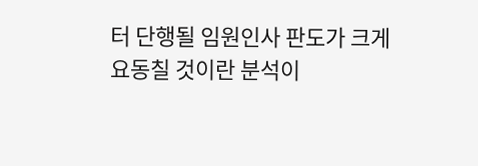터 단행될 임원인사 판도가 크게 요동칠 것이란 분석이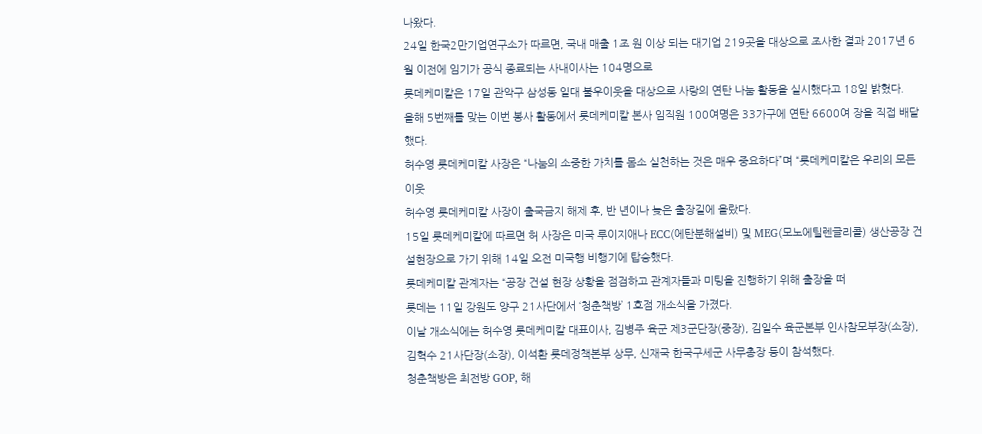나왔다.
24일 한국2만기업연구소가 따르면, 국내 매출 1조 원 이상 되는 대기업 219곳을 대상으로 조사한 결과 2017년 6월 이전에 임기가 공식 종료되는 사내이사는 104명으로
롯데케미칼은 17일 관악구 삼성동 일대 불우이웃을 대상으로 사랑의 연탄 나눔 활동을 실시했다고 18일 밝혔다.
올해 5번째를 맞는 이번 봉사 활동에서 롯데케미칼 본사 임직원 100여명은 33가구에 연탄 6600여 장을 직접 배달했다.
허수영 롯데케미칼 사장은 “나눔의 소중한 가치를 몸소 실천하는 것은 매우 중요하다”며 “롯데케미칼은 우리의 모든 이웃
허수영 롯데케미칼 사장이 출국금지 해제 후, 반 년이나 늦은 출장길에 올랐다.
15일 롯데케미칼에 따르면 허 사장은 미국 루이지애나 ECC(에탄분해설비) 및 MEG(모노에틸렌글리콜) 생산공장 건설현장으로 가기 위해 14일 오전 미국행 비행기에 탑승했다.
롯데케미칼 관계자는 “공장 건설 현장 상황을 점검하고 관계자들과 미팅을 진행하기 위해 출장을 떠
롯데는 11일 강원도 양구 21사단에서 ‘청춘책방’ 1호점 개소식을 가졌다.
이날 개소식에는 허수영 롯데케미칼 대표이사, 김병주 육군 제3군단장(중장), 김일수 육군본부 인사참모부장(소장), 김혁수 21사단장(소장), 이석환 롯데정책본부 상무, 신재국 한국구세군 사무총장 등이 참석했다.
청춘책방은 최전방 GOP, 해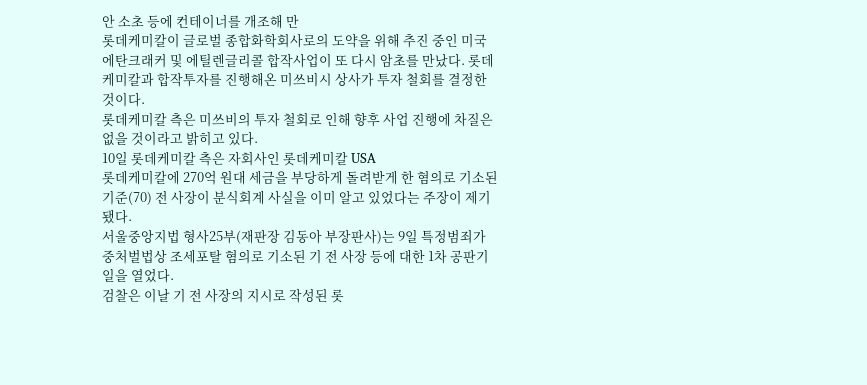안 소초 등에 컨테이너를 개조해 만
롯데케미칼이 글로벌 종합화학회사로의 도약을 위해 추진 중인 미국 에탄크래커 및 에틸렌글리콜 합작사업이 또 다시 암초를 만났다. 롯데케미칼과 합작투자를 진행해온 미쓰비시 상사가 투자 철회를 결정한 것이다.
롯데케미칼 측은 미쓰비의 투자 철회로 인해 향후 사업 진행에 차질은 없을 것이라고 밝히고 있다.
10일 롯데케미칼 측은 자회사인 롯데케미칼 USA
롯데케미칼에 270억 원대 세금을 부당하게 돌려받게 한 혐의로 기소된 기준(70) 전 사장이 분식회계 사실을 이미 알고 있었다는 주장이 제기됐다.
서울중앙지법 형사25부(재판장 김동아 부장판사)는 9일 특정범죄가중처벌법상 조세포탈 혐의로 기소된 기 전 사장 등에 대한 1차 공판기일을 열었다.
검찰은 이날 기 전 사장의 지시로 작성된 롯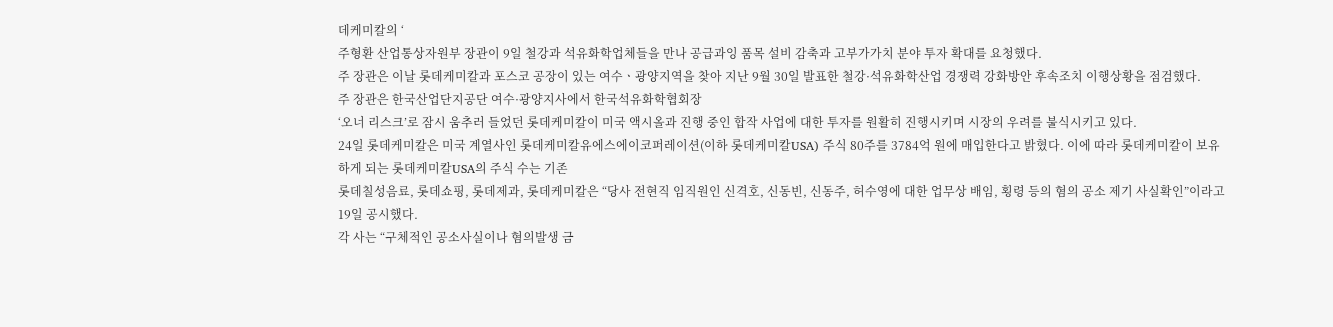데케미칼의 ‘
주형환 산업통상자원부 장관이 9일 철강과 석유화학업체들을 만나 공급과잉 품목 설비 감축과 고부가가치 분야 투자 확대를 요청했다.
주 장관은 이날 롯데케미칼과 포스코 공장이 있는 여수ㆍ광양지역을 찾아 지난 9월 30일 발표한 철강·석유화학산업 경쟁력 강화방안 후속조치 이행상황을 점검했다.
주 장관은 한국산업단지공단 여수·광양지사에서 한국석유화학협회장
‘오너 리스크’로 잠시 움추러 들었던 롯데케미칼이 미국 액시올과 진행 중인 합작 사업에 대한 투자를 원활히 진행시키며 시장의 우려를 불식시키고 있다.
24일 롯데케미칼은 미국 계열사인 롯데케미칼유에스에이코퍼레이션(이하 롯데케미칼USA) 주식 80주를 3784억 원에 매입한다고 밝혔다. 이에 따라 롯데케미칼이 보유하게 되는 롯데케미칼USA의 주식 수는 기존
롯데칠성음료, 롯데쇼핑, 롯데제과, 롯데케미칼은 “당사 전현직 임직원인 신격호, 신동빈, 신동주, 허수영에 대한 업무상 배임, 횡령 등의 혐의 공소 제기 사실확인”이라고 19일 공시했다.
각 사는 “구체적인 공소사실이나 혐의발생 금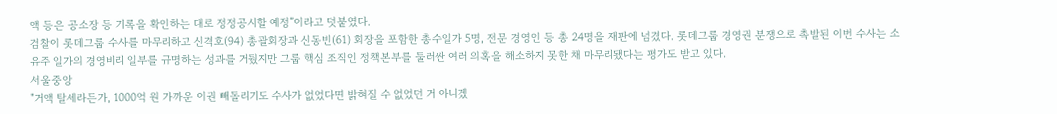액 등은 공소장 등 기록을 확인하는 대로 정정공시할 예정”이라고 덧붙였다.
검찰이 롯데그룹 수사를 마무리하고 신격호(94) 총괄회장과 신동빈(61) 회장을 포함한 총수일가 5명, 전문 경영인 등 총 24명을 재판에 넘겼다. 롯데그룹 경영권 분쟁으로 촉발된 이번 수사는 소유주 일가의 경영비리 일부를 규명하는 성과를 거뒀지만 그룹 핵심 조직인 정책본부를 둘러싼 여러 의혹을 해소하지 못한 채 마무리됐다는 평가도 받고 있다.
서울중앙
"거액 탈세라든가, 1000억 원 가까운 이권 빼돌리기도 수사가 없었다면 밝혀질 수 없었던 거 아니겠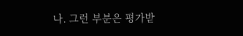나. 그런 부분은 평가받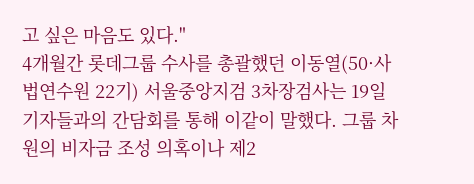고 싶은 마음도 있다."
4개월간 롯데그룹 수사를 총괄했던 이동열(50·사법연수원 22기) 서울중앙지검 3차장검사는 19일 기자들과의 간담회를 통해 이같이 말했다. 그룹 차원의 비자금 조성 의혹이나 제2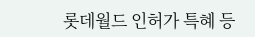롯데월드 인허가 특혜 등